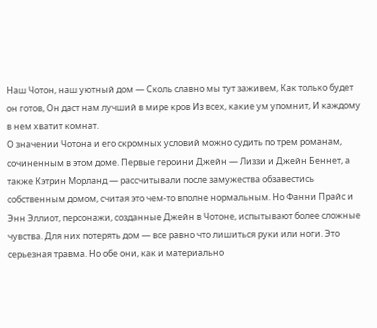Наш Чотон, наш уютный дом — Сколь славно мы тут заживем, Как только будет он готов, Он даст нам лучший в мире кров Из всех, какие ум упомнит, И каждому в нем хватит комнат.
О значении Чотона и его скромных условий можно судить по трем романам, сочиненным в этом доме. Первые героини Джейн — Лиззи и Джейн Беннет, а также Кэтрин Морланд — рассчитывали после замужества обзавестись собственным домом, считая это чем-то вполне нормальным. Но Фанни Прайс и Энн Эллиот, персонажи, созданные Джейн в Чотоне, испытывают более сложные чувства. Для них потерять дом — все равно что лишиться руки или ноги. Это серьезная травма. Но обе они, как и материально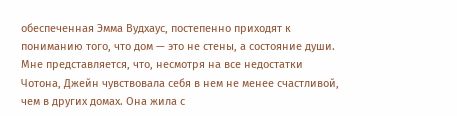обеспеченная Эмма Вудхаус, постепенно приходят к пониманию того, что дом — это не стены, а состояние души. Мне представляется, что, несмотря на все недостатки Чотона, Джейн чувствовала себя в нем не менее счастливой, чем в других домах. Она жила с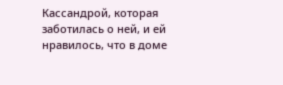Кассандрой, которая заботилась о ней, и ей нравилось, что в доме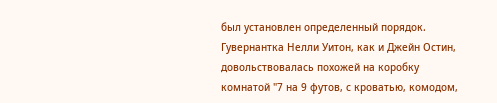был установлен определенный порядок. Гувернантка Нелли Уитон, как и Джейн Остин, довольствовалась похожей на коробку комнатой "7 на 9 футов, с кроватью, комодом,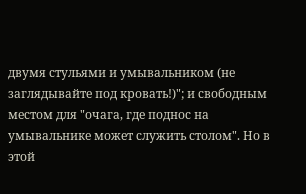двумя стульями и умывальником (не заглядывайте под кровать!)"; и свободным местом для "очага, где поднос на умывальнике может служить столом". Но в этой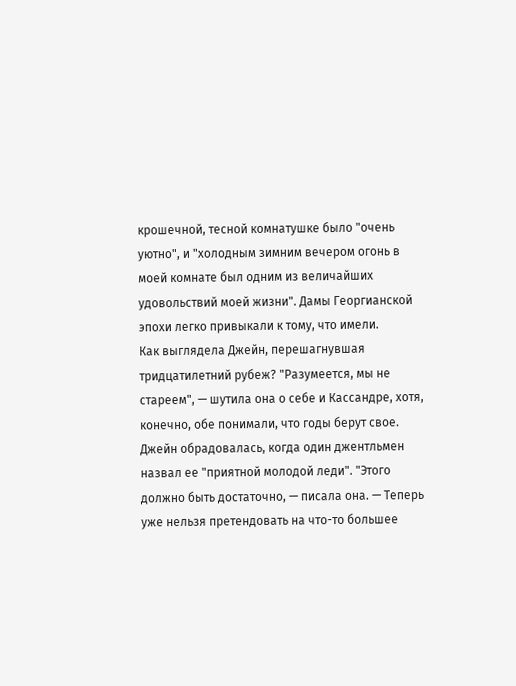крошечной, тесной комнатушке было "очень уютно", и "холодным зимним вечером огонь в моей комнате был одним из величайших удовольствий моей жизни". Дамы Георгианской эпохи легко привыкали к тому, что имели.
Как выглядела Джейн, перешагнувшая тридцатилетний рубеж? "Разумеется, мы не стареем", — шутила она о себе и Кассандре, хотя, конечно, обе понимали, что годы берут свое. Джейн обрадовалась, когда один джентльмен назвал ее "приятной молодой леди". "Этого должно быть достаточно, — писала она. — Теперь уже нельзя претендовать на что-то большее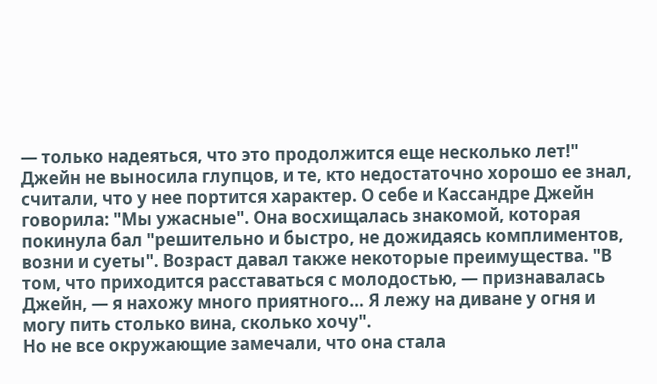— только надеяться, что это продолжится еще несколько лет!"
Джейн не выносила глупцов, и те, кто недостаточно хорошо ее знал, считали, что у нее портится характер. О себе и Кассандре Джейн говорила: "Мы ужасные". Она восхищалась знакомой, которая покинула бал "решительно и быстро, не дожидаясь комплиментов, возни и суеты". Возраст давал также некоторые преимущества. "В том, что приходится расставаться с молодостью, — признавалась Джейн, — я нахожу много приятного… Я лежу на диване у огня и могу пить столько вина, сколько хочу".
Но не все окружающие замечали, что она стала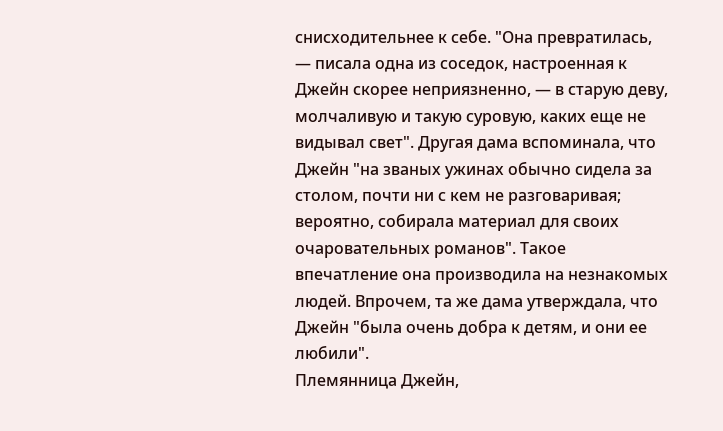снисходительнее к себе. "Она превратилась, — писала одна из соседок, настроенная к Джейн скорее неприязненно, — в старую деву, молчаливую и такую суровую, каких еще не видывал свет". Другая дама вспоминала, что Джейн "на званых ужинах обычно сидела за столом, почти ни с кем не разговаривая; вероятно, собирала материал для своих очаровательных романов". Такое впечатление она производила на незнакомых людей. Впрочем, та же дама утверждала, что Джейн "была очень добра к детям, и они ее любили".
Племянница Джейн,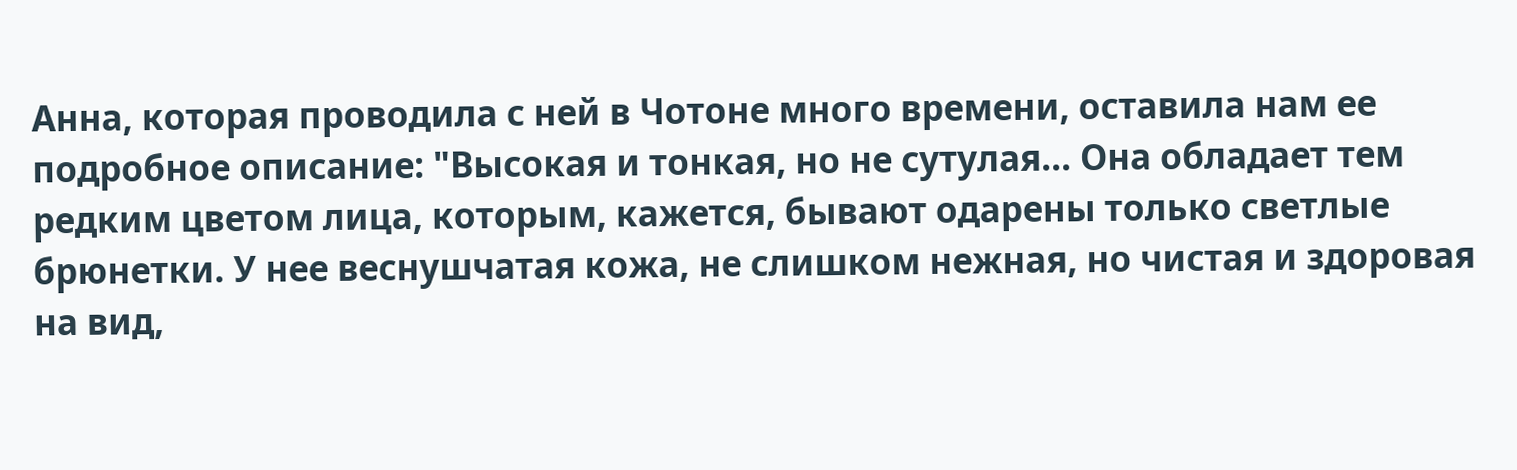Анна, которая проводила с ней в Чотоне много времени, оставила нам ее подробное описание: "Высокая и тонкая, но не сутулая… Она обладает тем редким цветом лица, которым, кажется, бывают одарены только светлые брюнетки. У нее веснушчатая кожа, не слишком нежная, но чистая и здоровая на вид,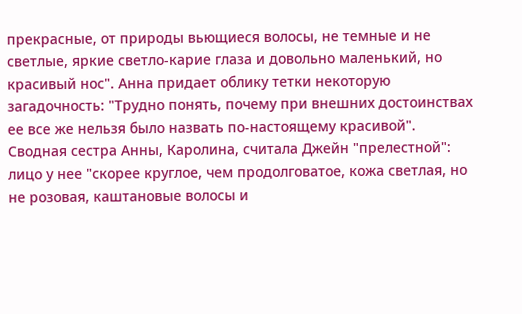прекрасные, от природы вьющиеся волосы, не темные и не светлые, яркие светло-карие глаза и довольно маленький, но красивый нос". Анна придает облику тетки некоторую загадочность: "Трудно понять, почему при внешних достоинствах ее все же нельзя было назвать по-настоящему красивой".
Сводная сестра Анны, Каролина, считала Джейн "прелестной": лицо у нее "скорее круглое, чем продолговатое, кожа светлая, но не розовая, каштановые волосы и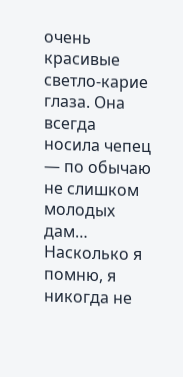очень красивые светло-карие глаза. Она всегда носила чепец — по обычаю не слишком молодых дам… Насколько я помню, я никогда не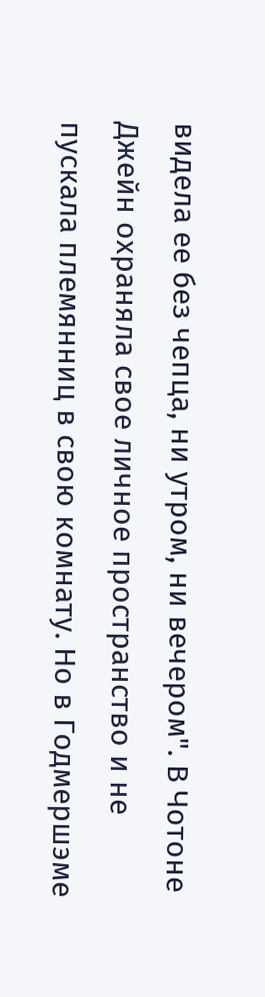видела ее без чепца, ни утром, ни вечером". В Чотоне Джейн охраняла свое личное пространство и не пускала племянниц в свою комнату. Но в Годмершэме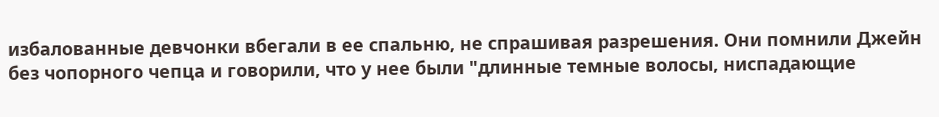избалованные девчонки вбегали в ее спальню, не спрашивая разрешения. Они помнили Джейн без чопорного чепца и говорили, что у нее были "длинные темные волосы, ниспадающие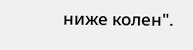ниже колен".